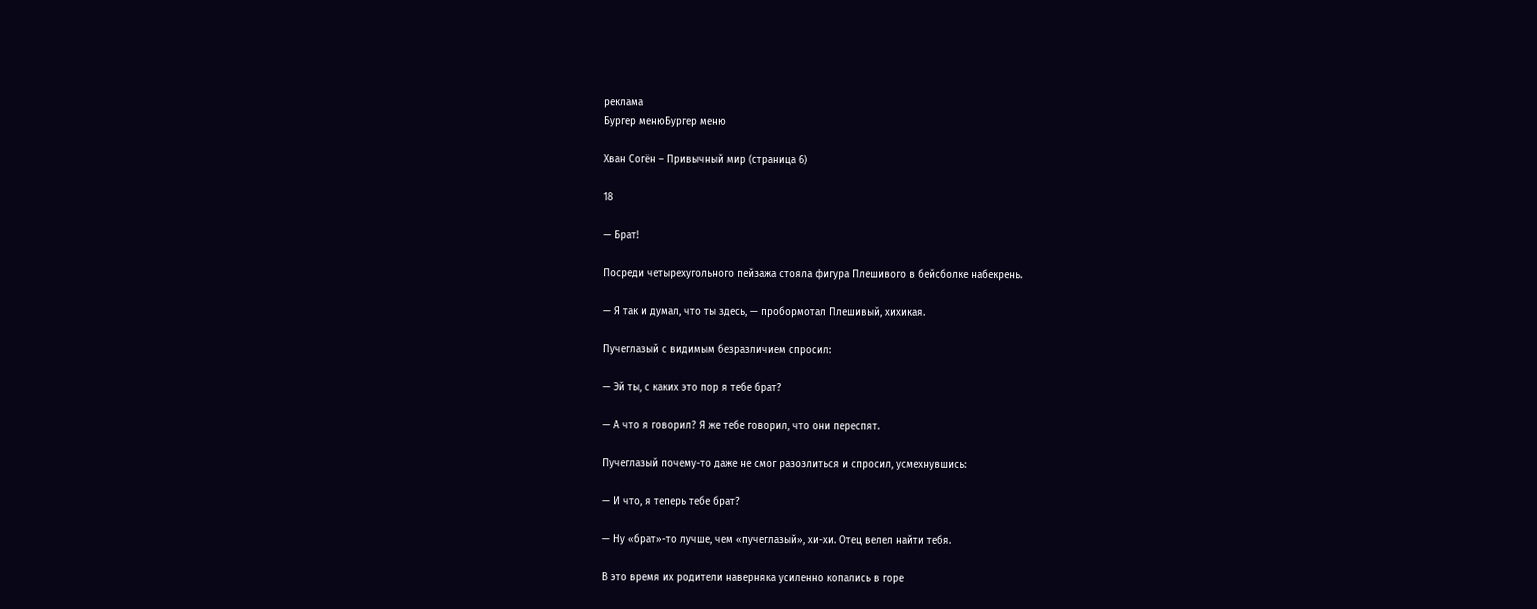реклама
Бургер менюБургер меню

Хван Согён – Привычный мир (страница 6)

18

— Брат!

Посреди четырехугольного пейзажа стояла фигура Плешивого в бейсболке набекрень.

— Я так и думал, что ты здесь, — пробормотал Плешивый, хихикая.

Пучеглазый с видимым безразличием спросил:

— Эй ты, с каких это пор я тебе брат?

— А что я говорил? Я же тебе говорил, что они переспят.

Пучеглазый почему-то даже не смог разозлиться и спросил, усмехнувшись:

— И что, я теперь тебе брат?

— Ну «брат»-то лучше, чем «пучеглазый», хи-хи. Отец велел найти тебя.

В это время их родители наверняка усиленно копались в горе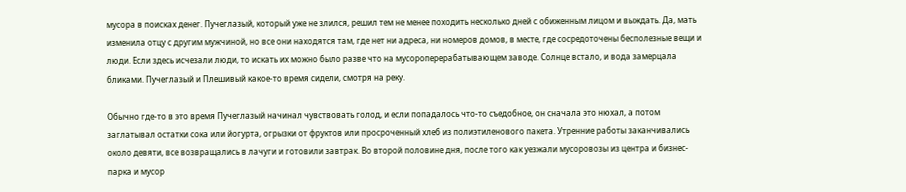мусора в поисках денег. Пучеглазый, который уже не злился, решил тем не менее походить несколько дней с обиженным лицом и выждать. Да, мать изменила отцу с другим мужчиной, но все они находятся там, где нет ни адреса, ни номеров домов, в месте, где сосредоточены бесполезные вещи и люди. Если здесь исчезали люди, то искать их можно было разве что на мусороперерабатывающем заводе. Солнце встало, и вода замерцала бликами. Пучеглазый и Плешивый какое-то время сидели, смотря на реку.

Обычно где-то в это время Пучеглазый начинал чувствовать голод, и если попадалось что-то съедобное, он сначала это нюхал, а потом заглатывал остатки сока или йогурта, огрызки от фруктов или просроченный хлеб из полиэтиленового пакета. Утренние работы заканчивались около девяти, все возвращались в лачуги и готовили завтрак. Во второй половине дня, после того как уезжали мусоровозы из центра и бизнес-парка и мусор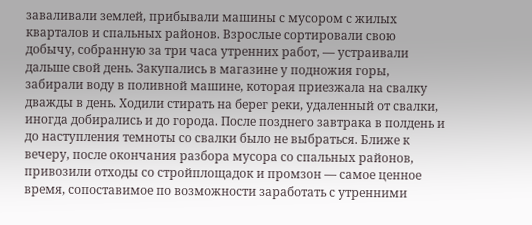заваливали землей, прибывали машины с мусором с жилых кварталов и спальных районов. Взрослые сортировали свою добычу, собранную за три часа утренних работ, — устраивали дальше свой день. Закупались в магазине у подножия горы, забирали воду в поливной машине, которая приезжала на свалку дважды в день. Ходили стирать на берег реки, удаленный от свалки, иногда добирались и до города. После позднего завтрака в полдень и до наступления темноты со свалки было не выбраться. Ближе к вечеру, после окончания разбора мусора со спальных районов, привозили отходы со стройплощадок и промзон — самое ценное время, сопоставимое по возможности заработать с утренними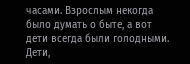часами. Взрослым некогда было думать о быте, а вот дети всегда были голодными. Дети,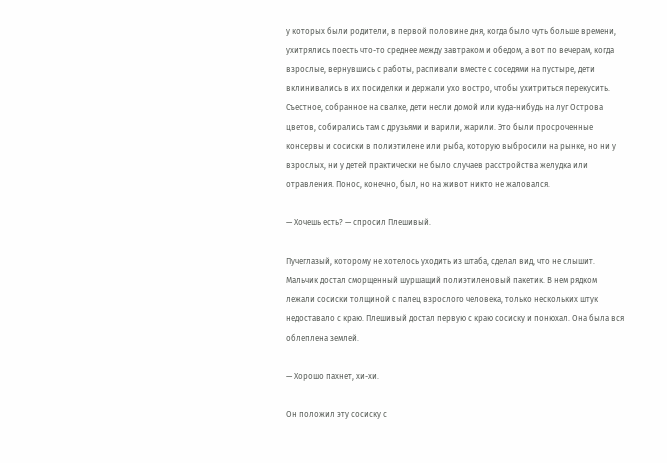у которых были родители, в первой половине дня, когда было чуть больше времени, ухитрялись поесть что-то среднее между завтраком и обедом, а вот по вечерам, когда взрослые, вернувшись с работы, распивали вместе с соседями на пустыре, дети вклинивались в их посиделки и держали ухо востро, чтобы ухитриться перекусить. Съестное, собранное на свалке, дети несли домой или куда-нибудь на луг Острова цветов, собирались там с друзьями и варили, жарили. Это были просроченные консервы и сосиски в полиэтилене или рыба, которую выбросили на рынке, но ни у взрослых, ни у детей практически не было случаев расстройства желудка или отравления. Понос, конечно, был, но на живот никто не жаловался.

— Хочешь есть? — спросил Плешивый.

Пучеглазый, которому не хотелось уходить из штаба, сделал вид, что не слышит. Мальчик достал сморщенный шуршащий полиэтиленовый пакетик. В нем рядком лежали сосиски толщиной с палец взрослого человека, только нескольких штук недоставало с краю. Плешивый достал первую с краю сосиску и понюхал. Она была вся облеплена землей.

— Хорошо пахнет, хи-хи.

Он положил эту сосиску с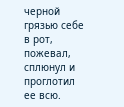черной грязью себе в рот, пожевал, сплюнул и проглотил ее всю.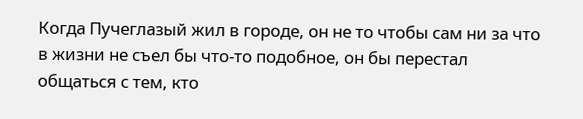Когда Пучеглазый жил в городе, он не то чтобы сам ни за что в жизни не съел бы что-то подобное, он бы перестал общаться с тем, кто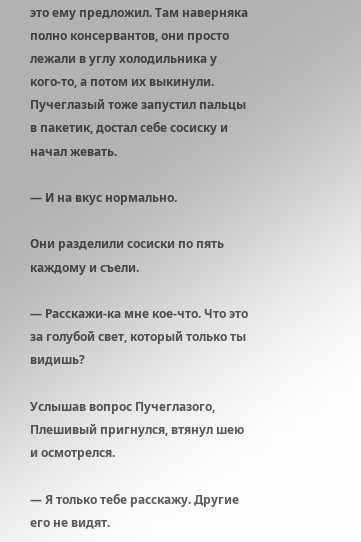это ему предложил. Там наверняка полно консервантов, они просто лежали в углу холодильника у кого-то, а потом их выкинули. Пучеглазый тоже запустил пальцы в пакетик, достал себе сосиску и начал жевать.

— И на вкус нормально.

Они разделили сосиски по пять каждому и съели.

— Расскажи-ка мне кое-что. Что это за голубой свет, который только ты видишь?

Услышав вопрос Пучеглазого, Плешивый пригнулся, втянул шею и осмотрелся.

— Я только тебе расскажу. Другие его не видят.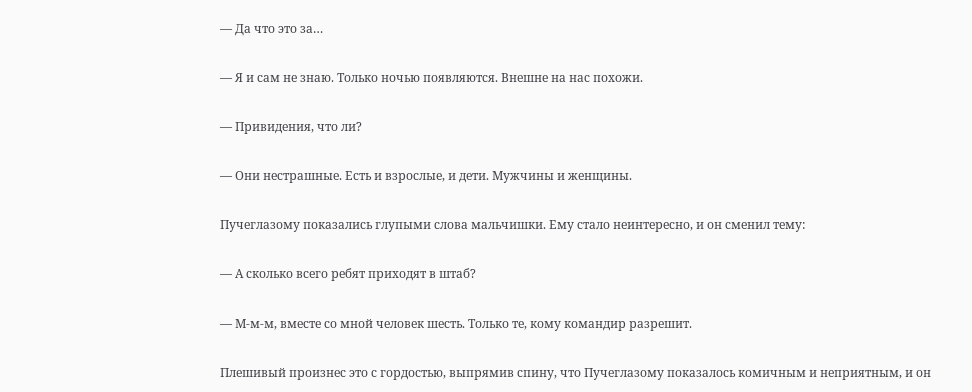— Да что это за…

— Я и сам не знаю. Только ночью появляются. Внешне на нас похожи.

— Привидения, что ли?

— Они нестрашные. Есть и взрослые, и дети. Мужчины и женщины.

Пучеглазому показались глупыми слова мальчишки. Ему стало неинтересно, и он сменил тему:

— А сколько всего ребят приходят в штаб?

— М-м-м, вместе со мной человек шесть. Только те, кому командир разрешит.

Плешивый произнес это с гордостью, выпрямив спину, что Пучеглазому показалось комичным и неприятным, и он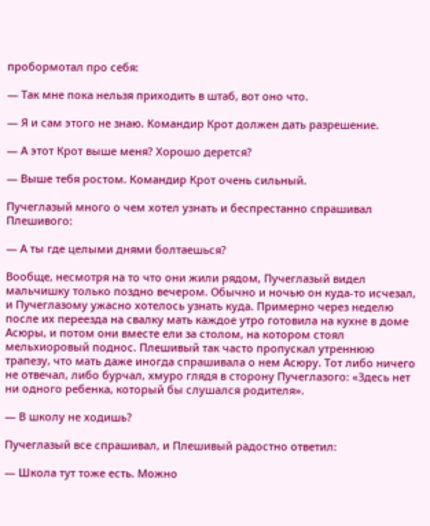пробормотал про себя:

— Так мне пока нельзя приходить в штаб, вот оно что.

— Я и сам этого не знаю. Командир Крот должен дать разрешение.

— А этот Крот выше меня? Хорошо дерется?

— Выше тебя ростом. Командир Крот очень сильный.

Пучеглазый много о чем хотел узнать и беспрестанно спрашивал Плешивого:

— А ты где целыми днями болтаешься?

Вообще, несмотря на то что они жили рядом, Пучеглазый видел мальчишку только поздно вечером. Обычно и ночью он куда-то исчезал, и Пучеглазому ужасно хотелось узнать куда. Примерно через неделю после их переезда на свалку мать каждое утро готовила на кухне в доме Асюры, и потом они вместе ели за столом, на котором стоял мельхиоровый поднос. Плешивый так часто пропускал утреннюю трапезу, что мать даже иногда спрашивала о нем Асюру. Тот либо ничего не отвечал, либо бурчал, хмуро глядя в сторону Пучеглазого: «Здесь нет ни одного ребенка, который бы слушался родителя».

— В школу не ходишь?

Пучеглазый все спрашивал, и Плешивый радостно ответил:

— Школа тут тоже есть. Можно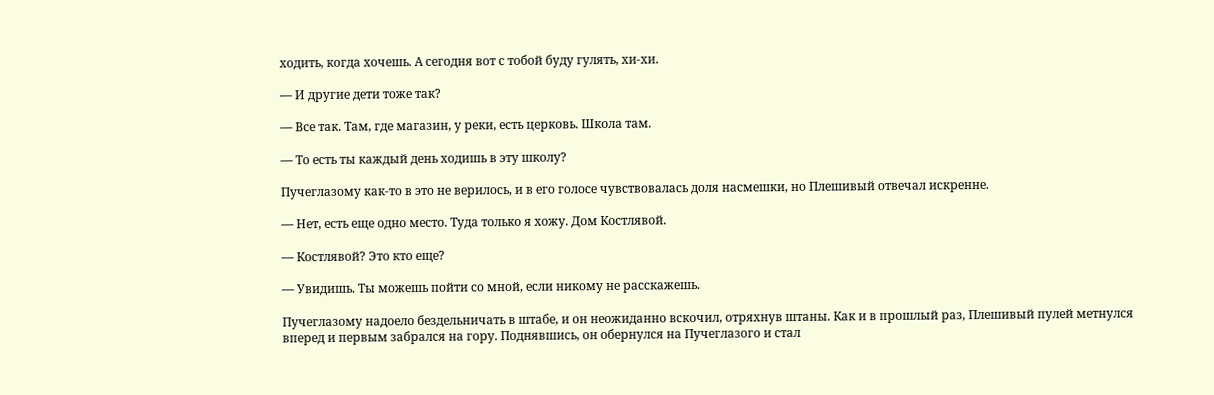ходить, когда хочешь. А сегодня вот с тобой буду гулять, хи-хи.

— И другие дети тоже так?

— Все так. Там, где магазин, у реки, есть церковь. Школа там.

— То есть ты каждый день ходишь в эту школу?

Пучеглазому как-то в это не верилось, и в его голосе чувствовалась доля насмешки, но Плешивый отвечал искренне.

— Нет, есть еще одно место. Туда только я хожу. Дом Костлявой.

— Костлявой? Это кто еще?

— Увидишь. Ты можешь пойти со мной, если никому не расскажешь.

Пучеглазому надоело бездельничать в штабе, и он неожиданно вскочил, отряхнув штаны. Как и в прошлый раз, Плешивый пулей метнулся вперед и первым забрался на гору. Поднявшись, он обернулся на Пучеглазого и стал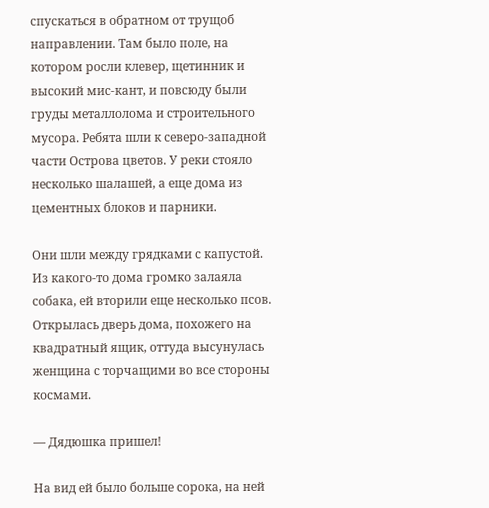спускаться в обратном от трущоб направлении. Там было поле, на котором росли клевер, щетинник и высокий мис-кант, и повсюду были груды металлолома и строительного мусора. Ребята шли к северо-западной части Острова цветов. У реки стояло несколько шалашей, а еще дома из цементных блоков и парники.

Они шли между грядками с капустой. Из какого-то дома громко залаяла собака, ей вторили еще несколько псов. Открылась дверь дома, похожего на квадратный ящик, оттуда высунулась женщина с торчащими во все стороны космами.

— Дядюшка пришел!

На вид ей было больше сорока, на ней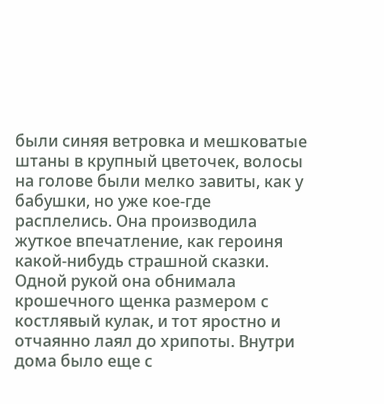были синяя ветровка и мешковатые штаны в крупный цветочек, волосы на голове были мелко завиты, как у бабушки, но уже кое-где расплелись. Она производила жуткое впечатление, как героиня какой-нибудь страшной сказки. Одной рукой она обнимала крошечного щенка размером с костлявый кулак, и тот яростно и отчаянно лаял до хрипоты. Внутри дома было еще с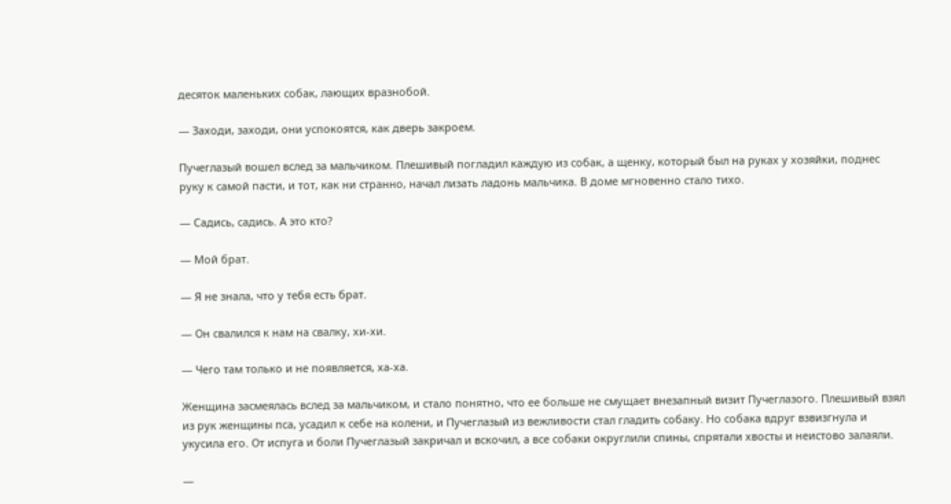десяток маленьких собак, лающих вразнобой.

— Заходи, заходи, они успокоятся, как дверь закроем.

Пучеглазый вошел вслед за мальчиком. Плешивый погладил каждую из собак, а щенку, который был на руках у хозяйки, поднес руку к самой пасти, и тот, как ни странно, начал лизать ладонь мальчика. В доме мгновенно стало тихо.

— Садись, садись. А это кто?

— Мой брат.

— Я не знала, что у тебя есть брат.

— Он свалился к нам на свалку, хи-хи.

— Чего там только и не появляется, ха-ха.

Женщина засмеялась вслед за мальчиком, и стало понятно, что ее больше не смущает внезапный визит Пучеглазого. Плешивый взял из рук женщины пса, усадил к себе на колени, и Пучеглазый из вежливости стал гладить собаку. Но собака вдруг взвизгнула и укусила его. От испуга и боли Пучеглазый закричал и вскочил, а все собаки округлили спины, спрятали хвосты и неистово залаяли.

—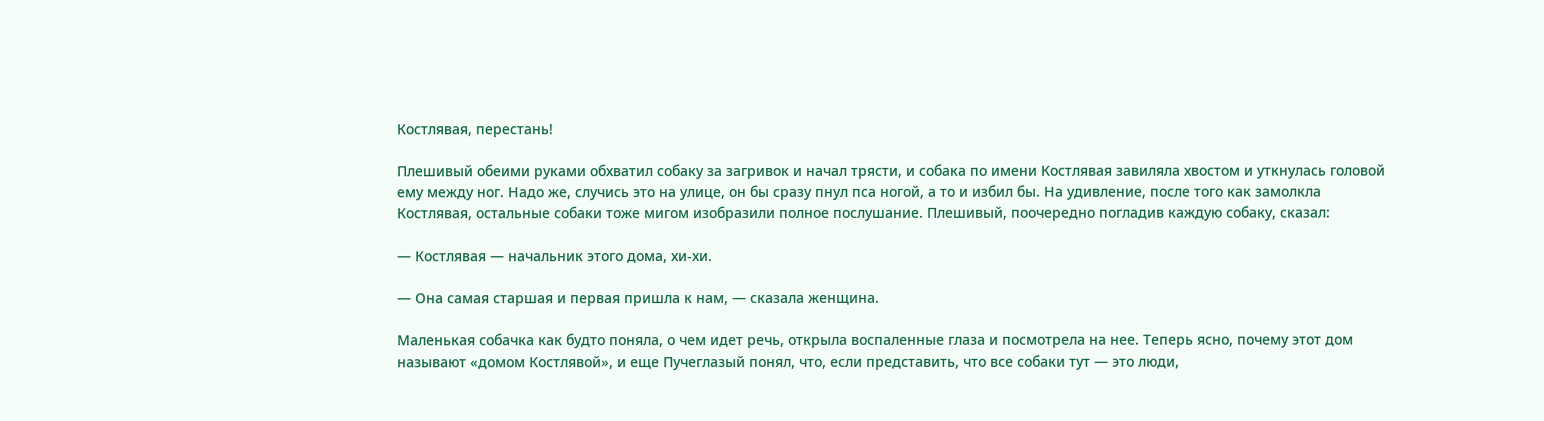Костлявая, перестань!

Плешивый обеими руками обхватил собаку за загривок и начал трясти, и собака по имени Костлявая завиляла хвостом и уткнулась головой ему между ног. Надо же, случись это на улице, он бы сразу пнул пса ногой, а то и избил бы. На удивление, после того как замолкла Костлявая, остальные собаки тоже мигом изобразили полное послушание. Плешивый, поочередно погладив каждую собаку, сказал:

— Костлявая — начальник этого дома, хи-хи.

— Она самая старшая и первая пришла к нам, — сказала женщина.

Маленькая собачка как будто поняла, о чем идет речь, открыла воспаленные глаза и посмотрела на нее. Теперь ясно, почему этот дом называют «домом Костлявой», и еще Пучеглазый понял, что, если представить, что все собаки тут — это люди,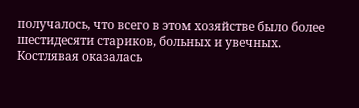получалось, что всего в этом хозяйстве было более шестидесяти стариков, больных и увечных. Костлявая оказалась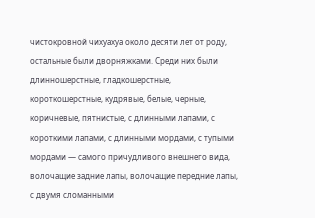чистокровной чихуахуа около десяти лет от роду, остальные были дворняжками. Среди них были длинношерстные, гладкошерстные, короткошерстные, кудрявые, белые, черные, коричневые, пятнистые, с длинными лапами, с короткими лапами, с длинными мордами, с тупыми мордами — самого причудливого внешнего вида, волочащие задние лапы, волочащие передние лапы, с двумя сломанными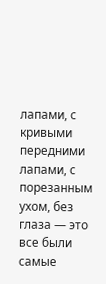лапами, с кривыми передними лапами, с порезанным ухом, без глаза — это все были самые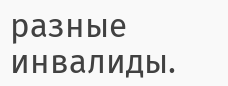разные инвалиды.